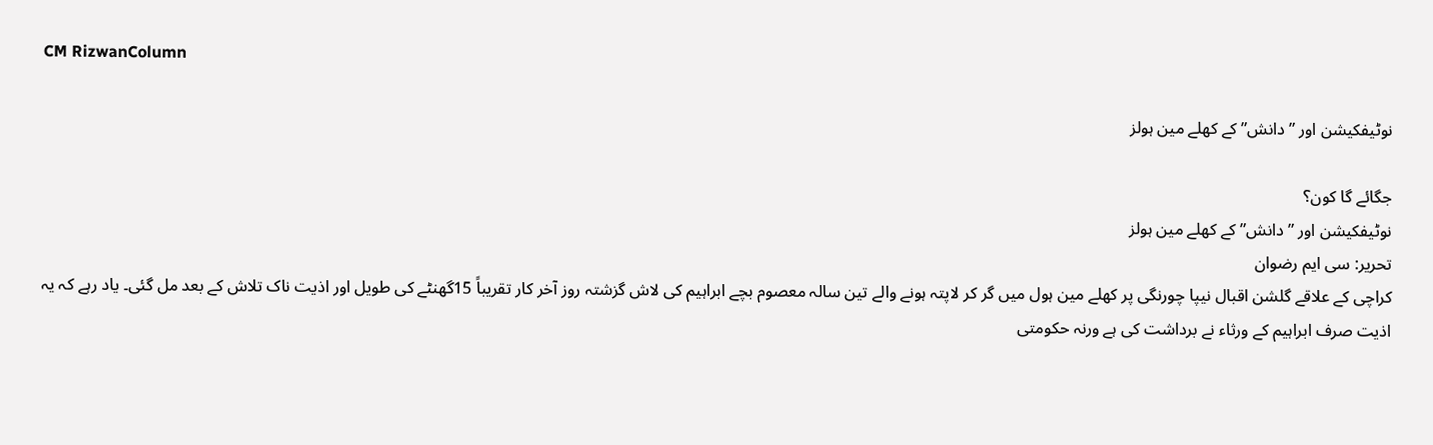CM RizwanColumn

نوٹیفکیشن اور ”دانش” کے کھلے مین ہولز

جگائے گا کون؟
نوٹیفکیشن اور ”دانش” کے کھلے مین ہولز
تحریر: سی ایم رضوان
کراچی کے علاقے گلشن اقبال نیپا چورنگی پر کھلے مین ہول میں گر کر لاپتہ ہونے والے تین سالہ معصوم بچے ابراہیم کی لاش گزشتہ روز آخر کار تقریباً 15گھنٹے کی طویل اور اذیت ناک تلاش کے بعد مل گئی۔ یاد رہے کہ یہ اذیت صرف ابراہیم کے ورثاء نے برداشت کی ہے ورنہ حکومتی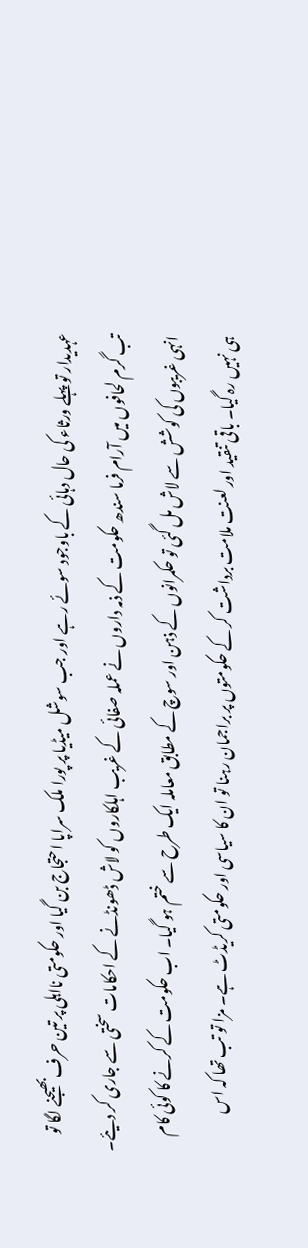عہدیدار تو پہلے ورثاء کی حال دہائی کے باوجود سوئے رہے اور جب سوشل میڈیا پر پورا ملک سراپا احتجاج بن گیا اور حکومتی نااہلی پر تین حرف بھیجنے لگا تو تب گرم لحافوں میں آرام فرما سندھ حکومت کے ذمہ داروں نے عملہ صفائی کے غریب اہلکاروں کو لاش ڈھونڈنے کے احکامات سختی سے جاری کر دیئے۔ انہی غریبوں کی کوشش سے لاش مل گئی تو حکمرانوں کے ذہن اور سوچ کے مطابق معاملہ ایک طرح سے ختم ہو گیا۔ اب حکومت کے کرنے کا کوئی کام ہی نہیں رہ گیا۔ باقی تنقید اور لعنت ملامت برداشت کر کے حکومتوں پر براجمان رہنا تو ان کا سیاسی اور حکومتی کریڈٹ ہے۔ مزا تو تب تھا کہ اس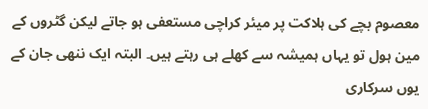معصوم بچے کی ہلاکت پر میئر کراچی مستعفی ہو جاتے لیکن گٹروں کے مین ہول تو یہاں ہمیشہ سے کھلے ہی رہتے ہیں۔ البتہ ایک ننھی جان کے یوں سرکاری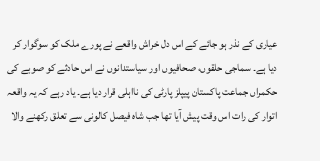عیاری کے نذر ہو جائے کے اس دل خراش واقعے نے پورے ملک کو سوگوار کر دیا ہے۔ سماجی حلقوں، صحافیوں اور سیاستدانوں نے اس حادثے کو صوبے کی حکمراں جماعت پاکستان پیپلز پارٹی کی نااہلی قرار دیا ہے۔ یاد رہے کہ یہ واقعہ اتوار کی رات اس وقت پیش آیا تھا جب شاہ فیصل کالونی سے تعلق رکھنے والا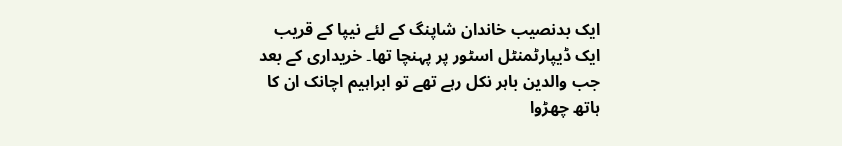ایک بدنصیب خاندان شاپنگ کے لئے نیپا کے قریب ایک ڈیپارٹمنٹل اسٹور پر پہنچا تھا۔ خریداری کے بعد جب والدین باہر نکل رہے تھے تو ابراہیم اچانک ان کا ہاتھ چھڑوا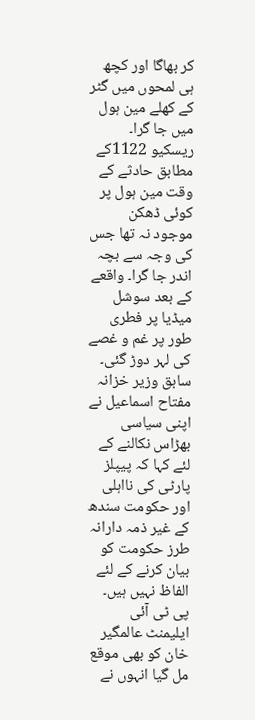کر بھاگا اور کچھ ہی لمحوں میں گٹر کے کھلے مین ہول میں جا گرا۔ ریسکیو 1122کے مطابق حادثے کے وقت مین ہول پر کوئی ڈھکن موجود نہ تھا جس کی وجہ سے بچہ اندر جا گرا۔ واقعے کے بعد سوشل میڈیا پر فطری طور پر غم و غصے کی لہر دوڑ گئی۔ سابق وزیر خزانہ مفتاح اسماعیل نے اپنی سیاسی بھڑاس نکالنے کے لئے کہا کہ پیپلز پارٹی کی نااہلی اور حکومت سندھ کے غیر ذمہ دارانہ طرز حکومت کو بیان کرنے کے لئے الفاظ نہیں ہیں۔ پی ٹی آئی ایلیمنٹ عالمگیر خان کو بھی موقع مل گیا انہوں نے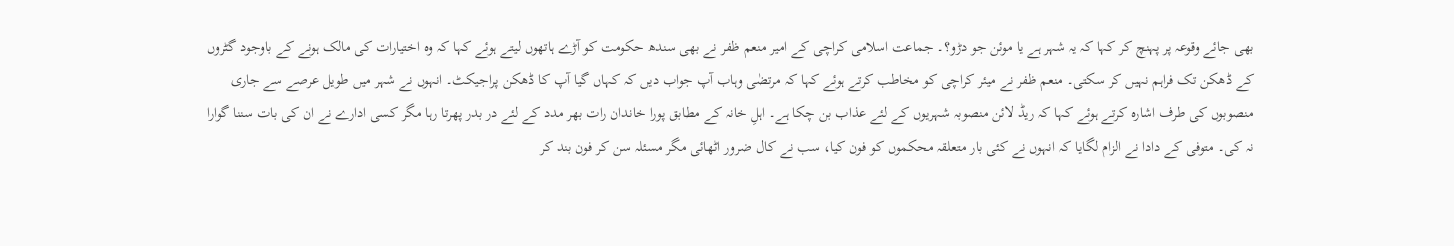بھی جائے وقوعہ پر پہنچ کر کہا کہ یہ شہر ہے یا موئن جو دڑو؟۔ جماعت اسلامی کراچی کے امیر منعم ظفر نے بھی سندھ حکومت کو آڑے ہاتھوں لیتے ہوئے کہا کہ وہ اختیارات کی مالک ہونے کے باوجود گٹروں کے ڈھکن تک فراہم نہیں کر سکتی۔ منعم ظفر نے میئر کراچی کو مخاطب کرتے ہوئے کہا کہ مرتضٰی وہاب آپ جواب دیں کہ کہاں گیا آپ کا ڈھکن پراجیکٹ۔ انہوں نے شہر میں طویل عرصے سے جاری منصوبوں کی طرف اشارہ کرتے ہوئے کہا کہ ریڈ لائن منصوبہ شہریوں کے لئے عذاب بن چکا ہے۔ اہلِ خانہ کے مطابق پورا خاندان رات بھر مدد کے لئے در بدر پھرتا رہا مگر کسی ادارے نے ان کی بات سننا گوارا نہ کی۔ متوفی کے دادا نے الزام لگایا کہ انہوں نے کئی بار متعلقہ محکموں کو فون کیا، سب نے کال ضرور اٹھائی مگر مسئلہ سن کر فون بند کر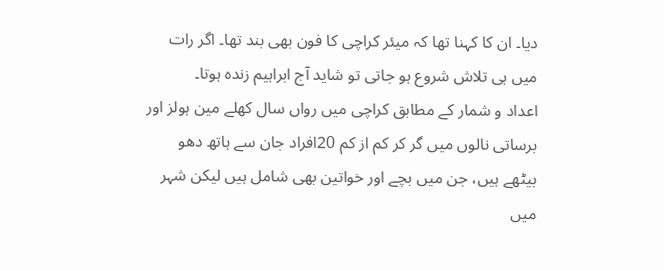دیا۔ ان کا کہنا تھا کہ میئر کراچی کا فون بھی بند تھا۔ اگر رات میں ہی تلاش شروع ہو جاتی تو شاید آج ابراہیم زندہ ہوتا۔
اعداد و شمار کے مطابق کراچی میں رواں سال کھلے مین ہولز اور برساتی نالوں میں گر کر کم از کم 20افراد جان سے ہاتھ دھو بیٹھے ہیں، جن میں بچے اور خواتین بھی شامل ہیں لیکن شہر میں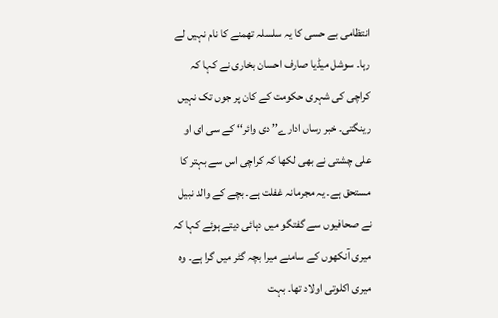انتظامی بے حسی کا یہ سلسلہ تھمنے کا نام نہیں لے رہا۔ سوشل میڈیا صارف احسان بخاری نے کہا کہ کراچی کی شہری حکومت کے کان پر جوں تک نہیں رینگتی۔ خبر رساں ادارے’’ دی وائر‘‘ کے سی ای او علی چشتی نے بھی لکھا کہ کراچی اس سے بہتر کا مستحق ہے۔ یہ مجرمانہ غفلت ہے۔ بچے کے والد نبیل نے صحافیوں سے گفتگو میں دہائی دیتے ہوئے کہا کہ میری آنکھوں کے سامنے میرا بچہ گٹر میں گرا ہے۔ وہ میری اکلوتی اولاد تھا۔ بہت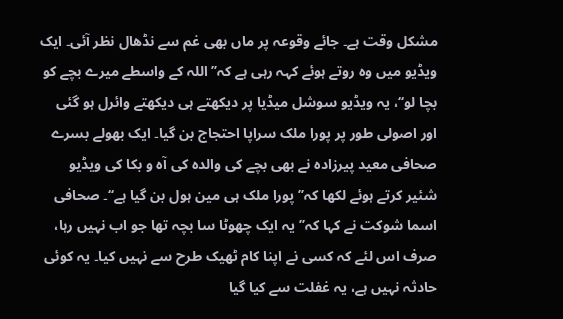مشکل وقت ہے۔ جائے وقوعہ پر ماں بھی غم سے نڈھال نظر آئی۔ ایک ویڈیو میں وہ روتے ہوئے کہہ رہی ہے کہ’’ اللہ کے واسطے میرے بچے کو بچا لو‘‘، یہ ویڈیو سوشل میڈیا پر دیکھتے ہی دیکھتے وائرل ہو گئی اور اصولی طور پر پورا ملک سراپا احتجاج بن گیا۔ ایک بھولے بسرے صحافی معید پیرزادہ نے بھی بچے کی والدہ کی آہ و بکا کی ویڈیو شئیر کرتے ہوئے لکھا کہ’’ پورا ملک ہی مین ہول بن گیا ہے‘‘۔ صحافی اسما شوکت نے کہا کہ’’ یہ ایک چھوٹا سا بچہ تھا جو اب نہیں رہا، صرف اس لئے کہ کسی نے اپنا کام ٹھیک طرح سے نہیں کیا۔ یہ کوئی حادثہ نہیں ہے، یہ غفلت سے کیا گیا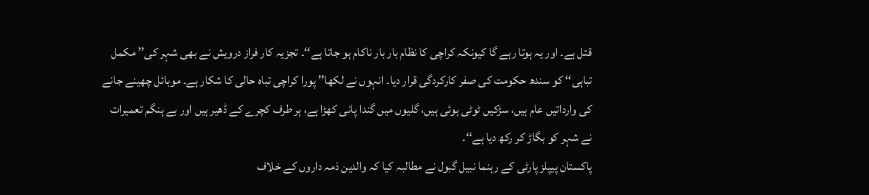قتل ہے۔ اور یہ ہوتا رہے گا کیونکہ کراچی کا نظام بار بار ناکام ہو جاتا ہے‘‘۔ تجزیہ کار فراز درویش نے بھی شہر کی’’ مکمل تباہی‘‘ کو سندھ حکومت کی صفر کارکردگی قرار دیا۔ انہوں نے لکھا’’ پورا کراچی تباہ حالی کا شکار ہے۔ موبائل چھینے جانے کی وارداتیں عام ہیں، سڑکیں ٹوٹی ہوئی ہیں، گلیوں میں گندا پانی کھڑا ہے، ہر طرف کچرے کے ڈھیر ہیں اور بے ہنگم تعمیرات نے شہر کو بگاڑ کر رکھ دیا ہے‘‘۔
پاکستان پیپلز پارٹی کے رہنما نبیل گبول نے مطالبہ کیا کہ والدین ذمہ داروں کے خلاف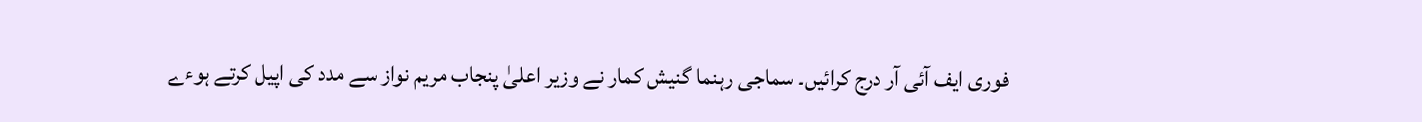فوری ایف آئی آر درج کرائیں۔ سماجی رہنما گنیش کمار نے وزیر اعلیٰ پنجاب مریم نواز سے مدد کی اپیل کرتے ہوءے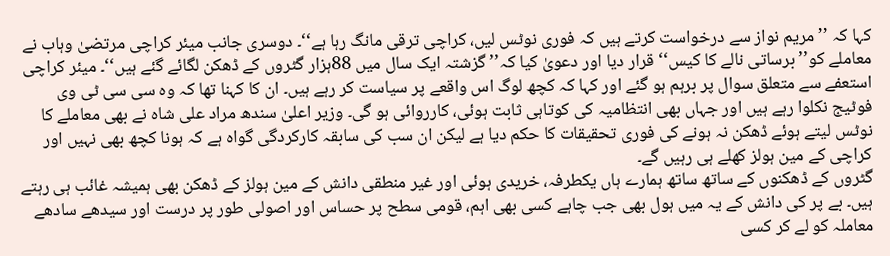کہا کہ ’’ مریم نواز سے درخواست کرتے ہیں کہ فوری نوٹس لیں، کراچی ترقی مانگ رہا ہے‘‘۔ دوسری جانب میئر کراچی مرتضیٰ وہاب نے معاملے کو’’ برساتی نالے کا کیس‘‘ قرار دیا اور دعویٰ کیا کہ’’ گزشتہ ایک سال میں 88ہزار گٹروں کے ڈھکن لگائے گئے ہیں‘‘۔ میئر کراچی استعفے سے متعلق سوال پر برہم ہو گئے اور کہا کہ کچھ لوگ اس واقعے پر سیاست کر رہے ہیں۔ ان کا کہنا تھا کہ وہ سی سی ٹی وی فوٹیج نکلوا رہے ہیں اور جہاں بھی انتظامیہ کی کوتاہی ثابت ہوئی، کارروائی ہو گی۔ وزیر اعلیٰ سندھ مراد علی شاہ نے بھی معاملے کا نوٹس لیتے ہوئے ڈھکن نہ ہونے کی فوری تحقیقات کا حکم دیا ہے لیکن ان سب کی سابقہ کارکردگی گواہ ہے کہ ہونا کچھ بھی نہیں اور کراچی کے مین ہولز کھلے ہی رہیں گے۔
گٹروں کے ڈھکنوں کے ساتھ ساتھ ہمارے ہاں یکطرفہ، خریدی ہوئی اور غیر منطقی دانش کے مین ہولز کے ڈھکن بھی ہمیشہ غائب ہی رہتے ہیں۔ بے پر کی دانش کے یہ میں ہول بھی جب چاہے کسی بھی اہم، قومی سطح پر حساس اور اصولی طور پر درست اور سیدھے سادھے معاملہ کو لے کر کسی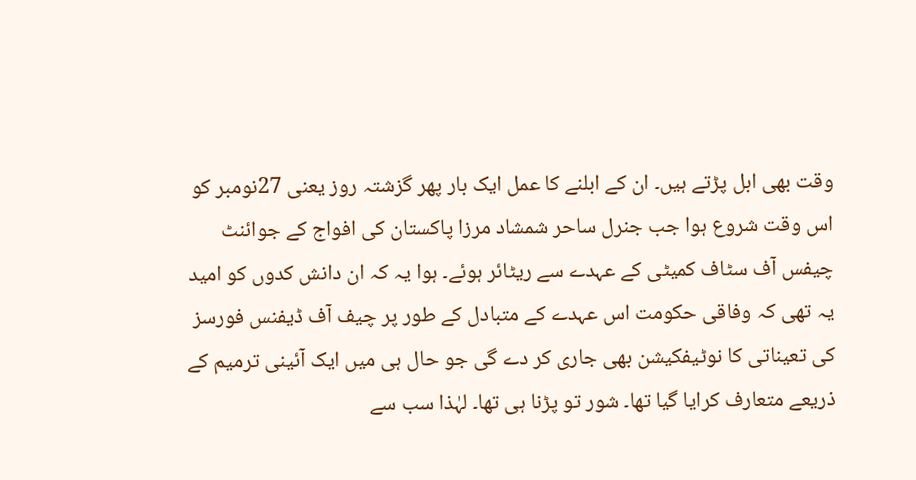وقت بھی ابل پڑتے ہیں۔ ان کے ابلنے کا عمل ایک بار پھر گزشتہ روز یعنی 27نومبر کو اس وقت شروع ہوا جب جنرل ساحر شمشاد مرزا پاکستان کی افواج کے جوائنٹ چیفس آف سٹاف کمیٹی کے عہدے سے ریٹائر ہوئے۔ ہوا یہ کہ ان دانش کدوں کو امید یہ تھی کہ وفاقی حکومت اس عہدے کے متبادل کے طور پر چیف آف ڈیفنس فورسز کی تعیناتی کا نوٹیفکیشن بھی جاری کر دے گی جو حال ہی میں ایک آئینی ترمیم کے ذریعے متعارف کرایا گیا تھا۔ شور تو پڑنا ہی تھا۔ لہٰذا سب سے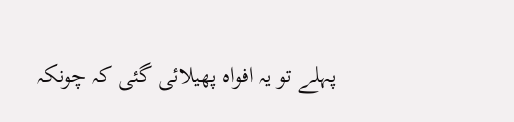پہلے تو یہ افواہ پھیلائی گئی کہ چونکہ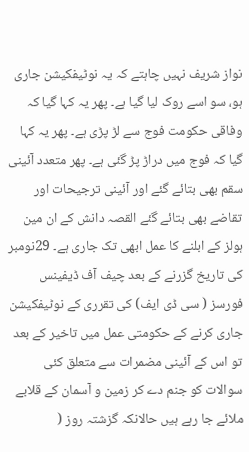نواز شریف نہیں چاہتے کہ یہ نوٹیفکیشن جاری ہو، سو اسے روک لیا گیا ہے۔ پھر یہ کہا گیا کہ وفاقی حکومت فوج سے لڑ پڑی ہے۔ پھر یہ کہا گیا کہ فوج میں دراڑ پڑ گئی ہے۔ پھر متعدد آئینی سقم بھی بتائے گئے اور آئینی ترجیحات اور تقاضے بھی بتائے گئے القصہ دانش کے ان مین ہولز کے ابلنے کا عمل ابھی تک جاری ہے۔ 29نومبر کی تاریخ گزرنے کے بعد چیف آف ڈیفینس فورسز ( سی ڈی ایف) کی تقرری کے نوٹیفکیشن جاری کرنے کے حکومتی عمل میں تاخیر کے بعد تو اس کے آئینی مضمرات سے متعلق کئی سوالات کو جنم دے کر زمین و آسمان کے قلابے ملائے جا رہے ہیں حالانکہ گزشتہ روز (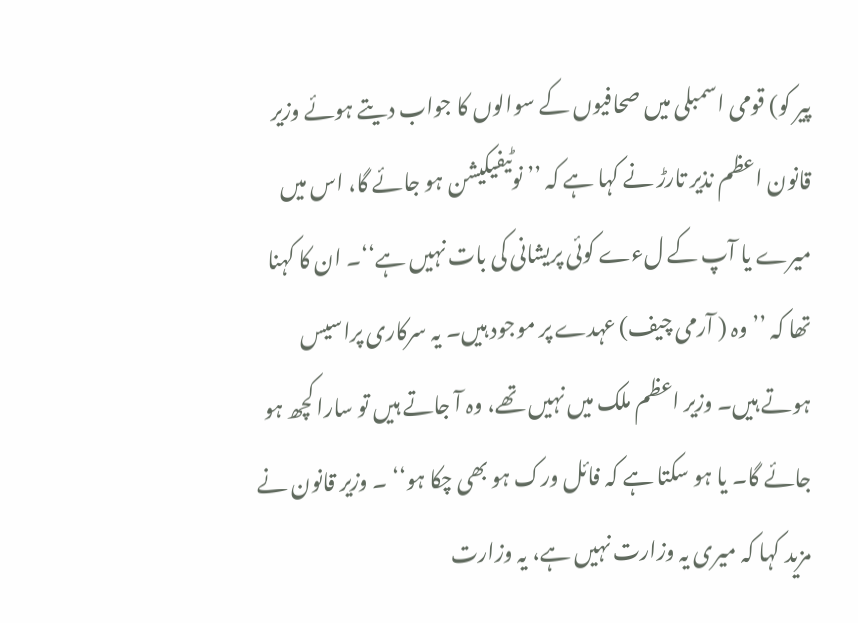پیر کو) قومی اسمبلی میں صحافیوں کے سوالوں کا جواب دیتے ہوئے وزیر قانون اعظم نذیر تارڑ نے کہا ہے کہ ’’ نوٹیفیکیشن ہو جائے گا، اس میں میرے یا آپ کے لءے کوئی پریشانی کی بات نہیں ہے‘‘۔ ان کا کہنا تھا کہ ’’ وہ ( آرمی چیف) عہدے پر موجود ہیں۔ یہ سرکاری پراسیس ہوتے ہیں۔ وزیر اعظم ملک میں نہیں تھے، وہ آ جاتے ہیں تو سارا کچھ ہو جائے گا۔ یا ہو سکتا ہے کہ فائل ورک ہو بھی چکا ہو‘‘ ۔ وزیر قانون نے مزید کہا کہ میری یہ وزارت نہیں ہے، یہ وزارت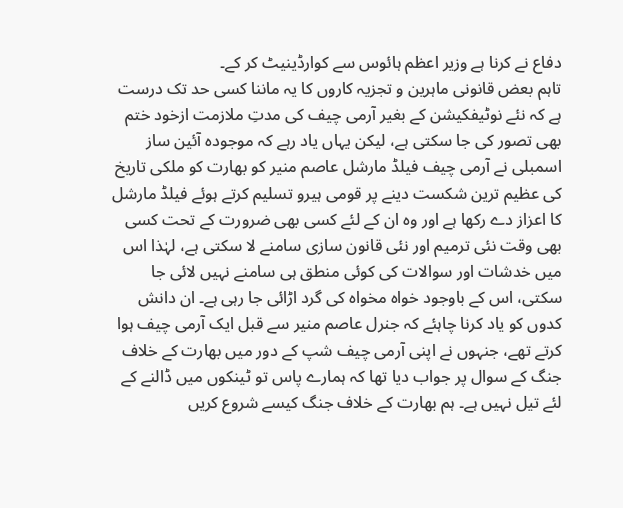دفاع نے کرنا ہے وزیر اعظم ہائوس سے کوارڈینیٹ کر کے۔
تاہم بعض قانونی ماہرین و تجزیہ کاروں کا یہ ماننا کسی حد تک درست ہے کہ نئے نوٹیفکیشن کے بغیر آرمی چیف کی مدتِ ملازمت ازخود ختم بھی تصور کی جا سکتی ہے، لیکن یہاں یاد رہے کہ موجودہ آئین ساز اسمبلی نے آرمی چیف فیلڈ مارشل عاصم منیر کو بھارت کو ملکی تاریخ کی عظیم ترین شکست دینے پر قومی ہیرو تسلیم کرتے ہوئے فیلڈ مارشل کا اعزاز دے رکھا ہے اور وہ ان کے لئے کسی بھی ضرورت کے تحت کسی بھی وقت نئی ترمیم اور نئی قانون سازی سامنے لا سکتی ہے، لہٰذا اس میں خدشات اور سوالات کی کوئی منطق ہی سامنے نہیں لائی جا سکتی، اس کے باوجود خواہ مخواہ کی گرد اڑائی جا رہی ہے۔ ان دانش کدوں کو یاد کرنا چاہئے کہ جنرل عاصم منیر سے قبل ایک آرمی چیف ہوا کرتے تھے، جنہوں نے اپنی آرمی چیف شپ کے دور میں بھارت کے خلاف جنگ کے سوال پر جواب دیا تھا کہ ہمارے پاس تو ٹینکوں میں ڈالنے کے لئے تیل نہیں ہے۔ ہم بھارت کے خلاف جنگ کیسے شروع کریں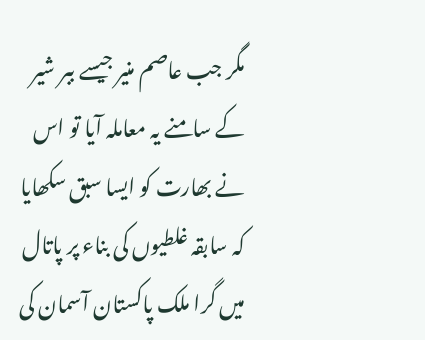مگر جب عاصم منیر جیسے ببر شیر کے سامنے یہ معاملہ آیا تو اس نے بھارت کو ایسا سبق سکھایا کہ سابقہ غلطیوں کی بناء پر پاتال میں گرا ملک پاکستان آسمان کی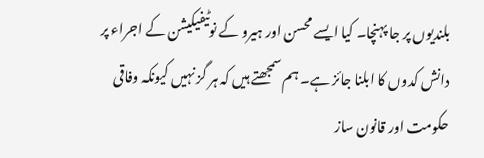بلندیوں پر جا پہنچا۔ کیا ایسے محسن اور ہیرو کے نوٹیفیکیشن کے اجراء پر دانش کدوں کا ابلنا جائز ہے۔ ہم سمجھتے ہیں کہ ہر گز نہیں کیونکہ وفاقی حکومت اور قانون ساز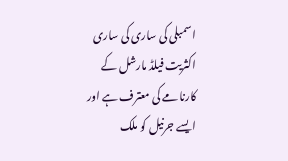اسمبلی کی ساری کی ساری اکثریت فیلڈ مارشل کے کارنامے کی معترف ہے اور ایسے جرنیل کو ملک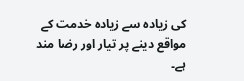کی زیادہ سے زیادہ خدمت کے مواقع دینے پر تیار اور رضا مند ہے۔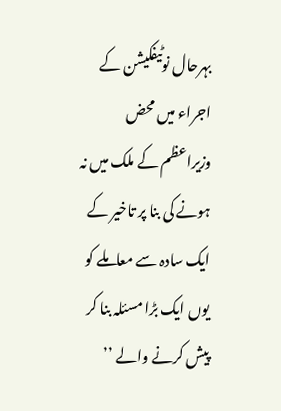بہرحال نوٹیفکیشن کے اجراء میں محض وزیراعظم کے ملک میں نہ ہونے کی بنا پر تاخیر کے ایک سادہ سے معاملے کو یوں ایک بڑا مسئلہ بنا کر پیش کرنے والے ’’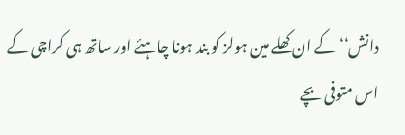دانش‘‘ کے ان کھلے مین ہولز کو بند ہونا چاہئے اور ساتھ ہی کراچی کے اس متوفی بچے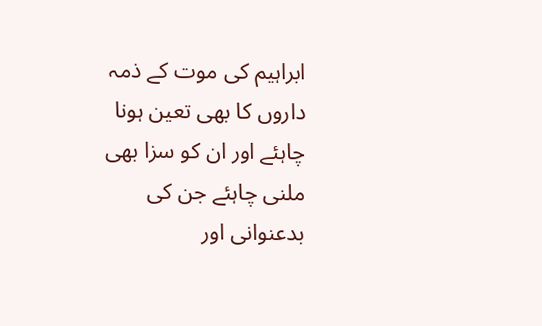ابراہیم کی موت کے ذمہ داروں کا بھی تعین ہونا چاہئے اور ان کو سزا بھی ملنی چاہئے جن کی بدعنوانی اور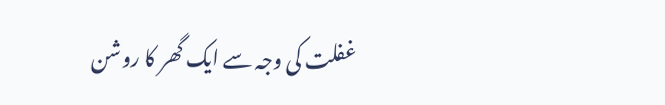غفلت کی وجہ سے ایک گھر کا روشن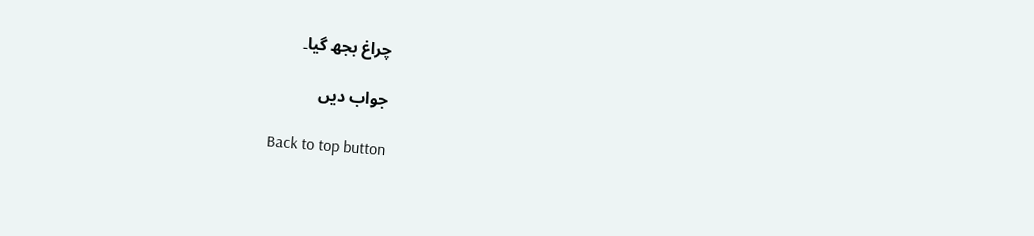چراغ بجھ گیا۔

جواب دیں

Back to top button